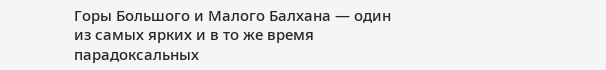Горы Большого и Малого Балхана — один из самых ярких и в то же время парадоксальных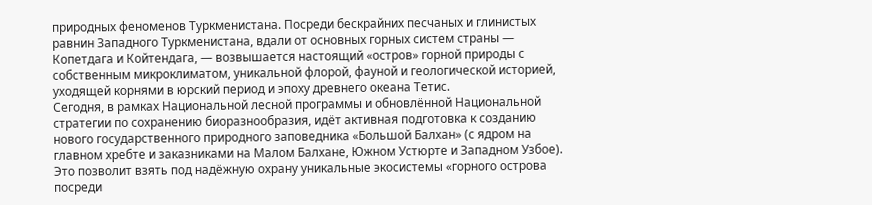природных феноменов Туркменистана. Посреди бескрайних песчаных и глинистых равнин Западного Туркменистана, вдали от основных горных систем страны — Копетдага и Койтендага, — возвышается настоящий «остров» горной природы с собственным микроклиматом, уникальной флорой, фауной и геологической историей, уходящей корнями в юрский период и эпоху древнего океана Тетис.
Сегодня, в рамках Национальной лесной программы и обновлённой Национальной стратегии по сохранению биоразнообразия, идёт активная подготовка к созданию нового государственного природного заповедника «Большой Балхан» (с ядром на главном хребте и заказниками на Малом Балхане, Южном Устюрте и Западном Узбое). Это позволит взять под надёжную охрану уникальные экосистемы «горного острова посреди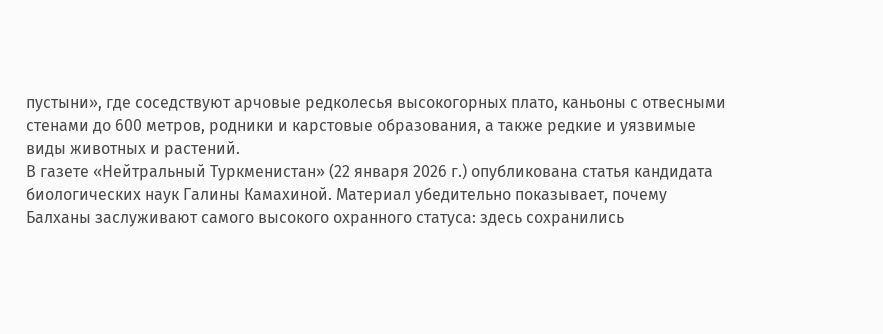пустыни», где соседствуют арчовые редколесья высокогорных плато, каньоны с отвесными стенами до 600 метров, родники и карстовые образования, а также редкие и уязвимые виды животных и растений.
В газете «Нейтральный Туркменистан» (22 января 2026 г.) опубликована статья кандидата биологических наук Галины Камахиной. Материал убедительно показывает, почему Балханы заслуживают самого высокого охранного статуса: здесь сохранились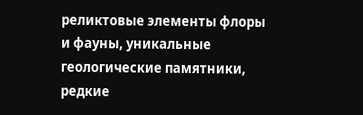реликтовые элементы флоры и фауны, уникальные геологические памятники, редкие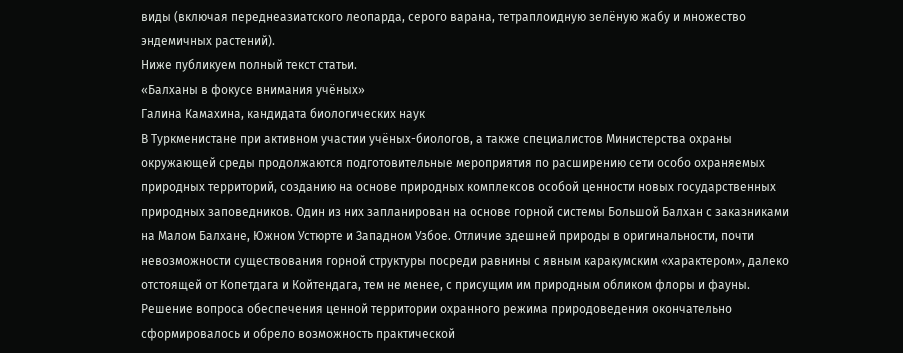виды (включая переднеазиатского леопарда, серого варана, тетраплоидную зелёную жабу и множество эндемичных растений).
Ниже публикуем полный текст статьи.
«Балханы в фокусе внимания учёных»
Галина Камахина, кандидата биологических наук
В Туркменистане при активном участии учёных-биологов, а также специалистов Министерства охраны окружающей среды продолжаются подготовительные мероприятия по расширению сети особо охраняемых природных территорий, созданию на основе природных комплексов особой ценности новых государственных природных заповедников. Один из них запланирован на основе горной системы Большой Балхан с заказниками на Малом Балхане, Южном Устюрте и Западном Узбое. Отличие здешней природы в оригинальности, почти невозможности существования горной структуры посреди равнины с явным каракумским «характером», далеко отстоящей от Копетдага и Койтендага, тем не менее, с присущим им природным обликом флоры и фауны. Решение вопроса обеспечения ценной территории охранного режима природоведения окончательно сформировалось и обрело возможность практической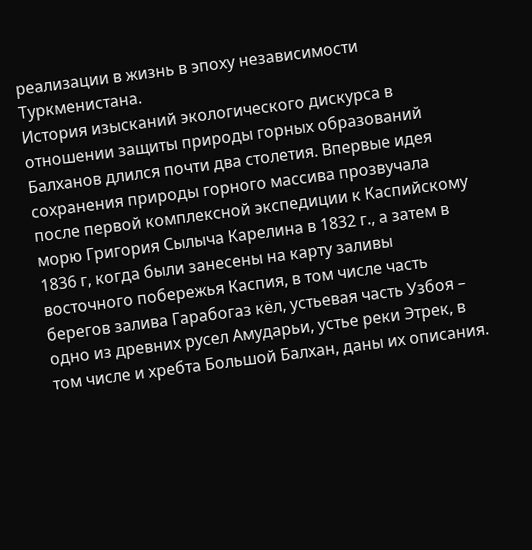реализации в жизнь в эпоху независимости Туркменистана.
История изысканий экологического дискурса в отношении защиты природы горных образований Балханов длился почти два столетия. Впервые идея сохранения природы горного массива прозвучала после первой комплексной экспедиции к Каспийскому морю Григория Сылыча Карелина в 1832 г., а затем в 1836 г, когда были занесены на карту заливы восточного побережья Каспия, в том числе часть берегов залива Гарабогаз кёл, устьевая часть Узбоя – одно из древних русел Амударьи, устье реки Этрек, в том числе и хребта Большой Балхан, даны их описания.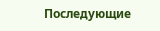Последующие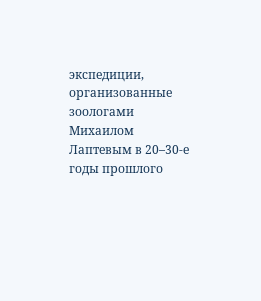экспедиции, организованные зоологами Михаилом Лаптевым в 20–30-е годы прошлого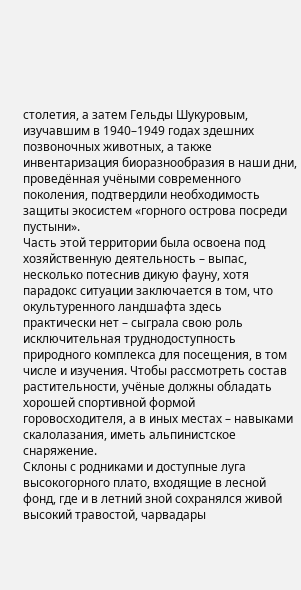столетия, а затем Гельды Шукуровым, изучавшим в 1940–1949 годах здешних позвоночных животных, а также инвентаризация биоразнообразия в наши дни, проведённая учёными современного поколения, подтвердили необходимость защиты экосистем «горного острова посреди пустыни».
Часть этой территории была освоена под хозяйственную деятельность – выпас, несколько потеснив дикую фауну, хотя парадокс ситуации заключается в том, что окультуренного ландшафта здесь практически нет – сыграла свою роль исключительная труднодоступность природного комплекса для посещения, в том числе и изучения. Чтобы рассмотреть состав растительности, учёные должны обладать хорошей спортивной формой горовосходителя, а в иных местах – навыками скалолазания, иметь альпинистское снаряжение.
Склоны с родниками и доступные луга высокогорного плато, входящие в лесной фонд, где и в летний зной сохранялся живой высокий травостой, чарвадары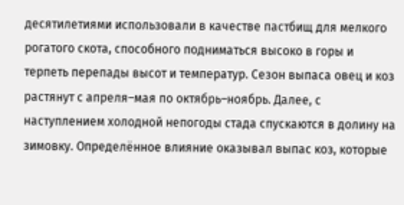десятилетиями использовали в качестве пастбищ для мелкого рогатого скота, способного подниматься высоко в горы и терпеть перепады высот и температур. Сезон выпаса овец и коз растянут с апреля–мая по октябрь–ноябрь. Далее, с наступлением холодной непогоды стада спускаются в долину на зимовку. Определённое влияние оказывал выпас коз, которые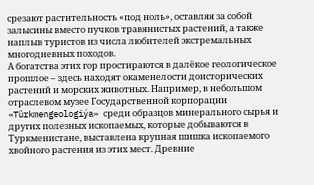срезают растительность «под ноль», оставляя за собой залысины вместо пучков травянистых растений, а также наплыв туристов из числа любителей экстремальных многодневных походов.
А богатства этих гор простираются в далёкое геологическое прошлое – здесь находят окаменелости доисторических растений и морских животных. Например, в небольшом отраслевом музее Государственной корпорации «Türkmengeologiýa» среди образцов минерального сырья и других полезных ископаемых, которые добываются в Туркменистане, выставлена крупная шишка ископаемого хвойного растения из этих мест. Древние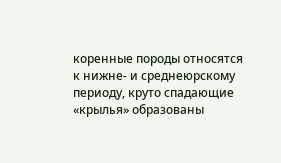коренные породы относятся к нижне- и среднеюрскому периоду, круто спадающие «крылья» образованы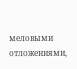меловыми отложениями,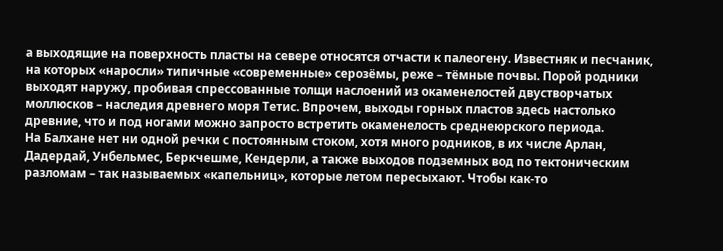а выходящие на поверхность пласты на севере относятся отчасти к палеогену. Известняк и песчаник, на которых «наросли» типичные «современные» серозёмы, реже – тёмные почвы. Порой родники выходят наружу, пробивая спрессованные толщи наслоений из окаменелостей двустворчатых моллюсков – наследия древнего моря Тетис. Впрочем, выходы горных пластов здесь настолько древние, что и под ногами можно запросто встретить окаменелость среднеюрского периода.
На Балхане нет ни одной речки с постоянным стоком, хотя много родников, в их числе Арлан, Дадердай, Унбельмес, Беркчешме, Кендерли, а также выходов подземных вод по тектоническим разломам – так называемых «капельниц», которые летом пересыхают. Чтобы как-то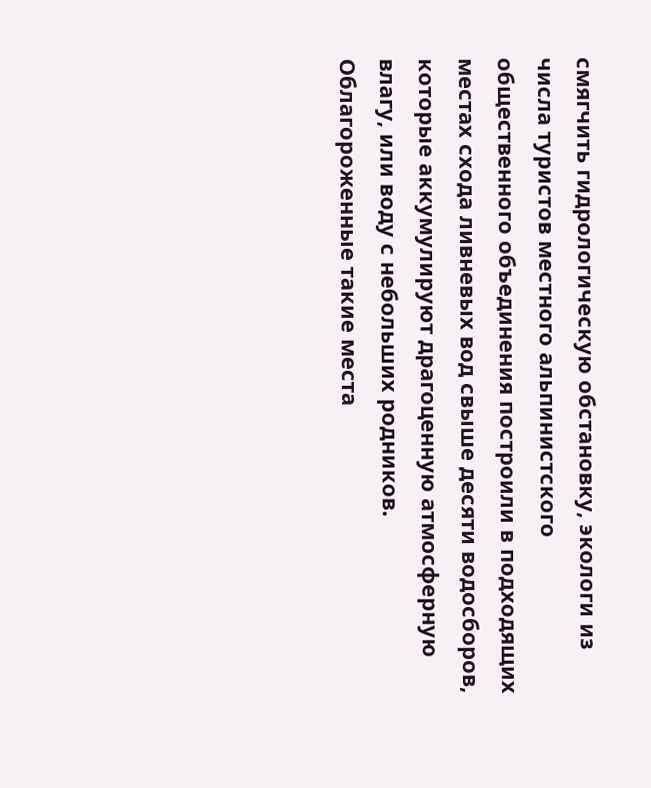смягчить гидрологическую обстановку, экологи из числа туристов местного альпинистского общественного объединения построили в подходящих местах схода ливневых вод свыше десяти водосборов, которые аккумулируют драгоценную атмосферную влагу, или воду с небольших родников. Облагороженные такие места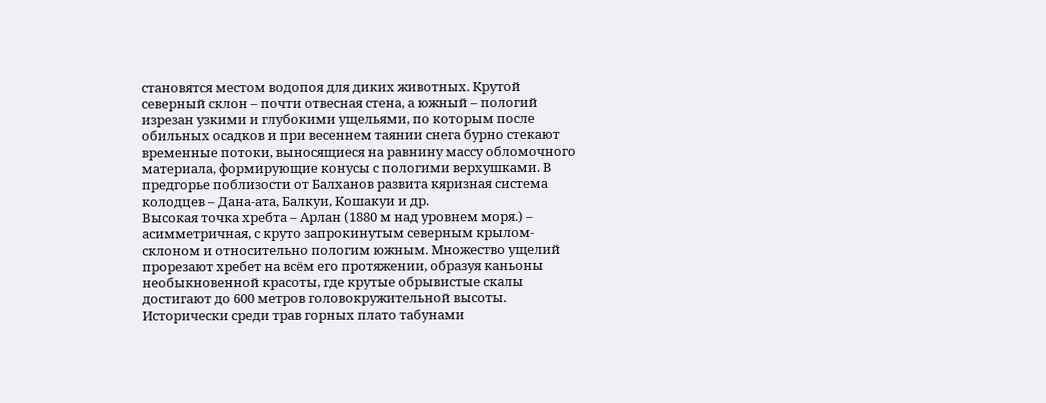становятся местом водопоя для диких животных. Крутой северный склон – почти отвесная стена, а южный – пологий изрезан узкими и глубокими ущельями, по которым после обильных осадков и при весеннем таянии снега бурно стекают временные потоки, выносящиеся на равнину массу обломочного материала, формирующие конусы с пологими верхушками. В предгорье поблизости от Балханов развита кяризная система колодцев – Дана-ата, Балкуи, Кошакуи и др.
Высокая точка хребта – Арлан (1880 м над уровнем моря.) – асимметричная, с круто запрокинутым северным крылом-склоном и относительно пологим южным. Множество ущелий прорезают хребет на всём его протяжении, образуя каньоны необыкновенной красоты, где крутые обрывистые скалы достигают до 600 метров головокружительной высоты. Исторически среди трав горных плато табунами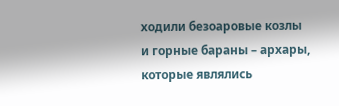ходили безоаровые козлы и горные бараны – архары, которые являлись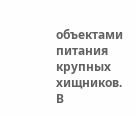объектами питания крупных хищников. В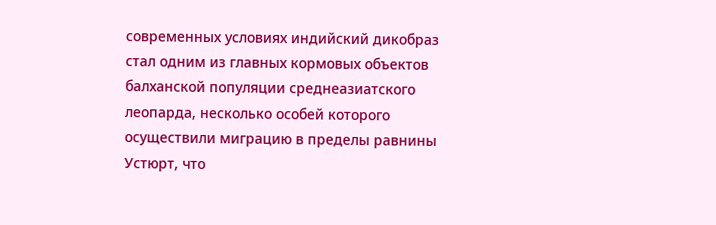современных условиях индийский дикобраз стал одним из главных кормовых объектов балханской популяции среднеазиатского леопарда, несколько особей которого осуществили миграцию в пределы равнины Устюрт, что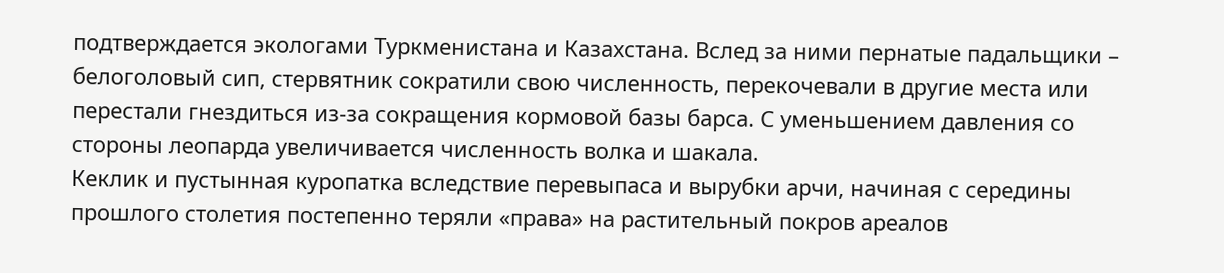подтверждается экологами Туркменистана и Казахстана. Вслед за ними пернатые падальщики – белоголовый сип, стервятник сократили свою численность, перекочевали в другие места или перестали гнездиться из-за сокращения кормовой базы барса. С уменьшением давления со стороны леопарда увеличивается численность волка и шакала.
Кеклик и пустынная куропатка вследствие перевыпаса и вырубки арчи, начиная с середины прошлого столетия постепенно теряли «права» на растительный покров ареалов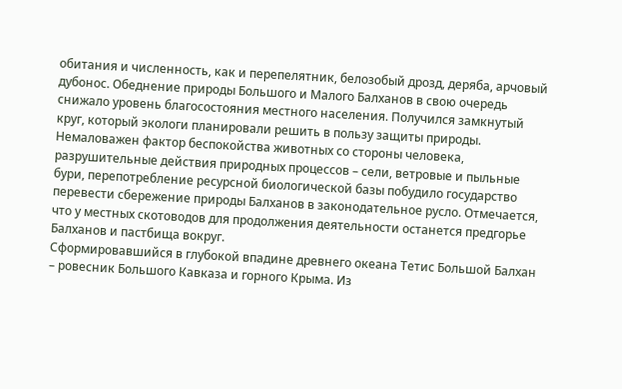обитания и численность, как и перепелятник, белозобый дрозд, деряба, арчовый дубонос. Обеднение природы Большого и Малого Балханов в свою очередь снижало уровень благосостояния местного населения. Получился замкнутый круг, который экологи планировали решить в пользу защиты природы. Немаловажен фактор беспокойства животных со стороны человека, разрушительные действия природных процессов – сели, ветровые и пыльные бури, перепотребление ресурсной биологической базы побудило государство перевести сбережение природы Балханов в законодательное русло. Отмечается, что у местных скотоводов для продолжения деятельности останется предгорье Балханов и пастбища вокруг.
Сформировавшийся в глубокой впадине древнего океана Тетис Большой Балхан – ровесник Большого Кавказа и горного Крыма. Из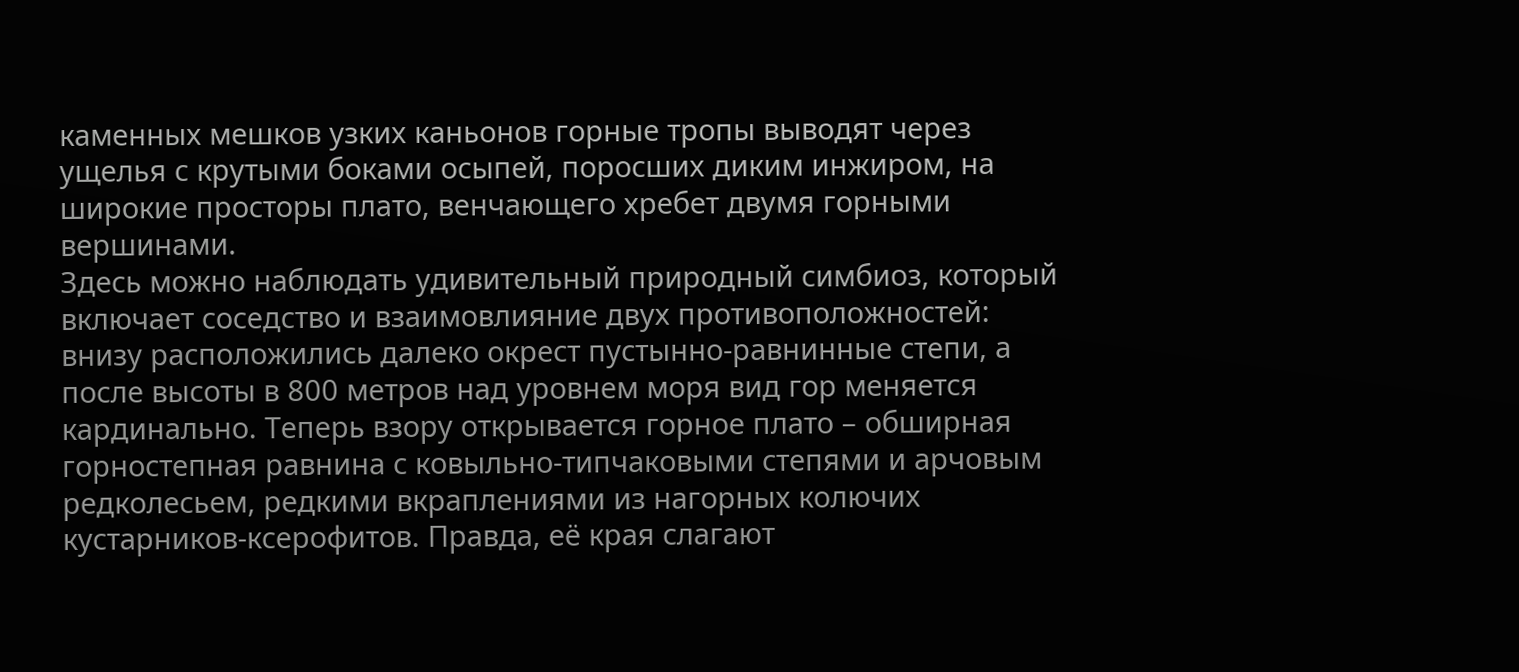каменных мешков узких каньонов горные тропы выводят через ущелья с крутыми боками осыпей, поросших диким инжиром, на широкие просторы плато, венчающего хребет двумя горными вершинами.
Здесь можно наблюдать удивительный природный симбиоз, который включает соседство и взаимовлияние двух противоположностей: внизу расположились далеко окрест пустынно-равнинные степи, а после высоты в 800 метров над уровнем моря вид гор меняется кардинально. Теперь взору открывается горное плато – обширная горностепная равнина с ковыльно-типчаковыми степями и арчовым редколесьем, редкими вкраплениями из нагорных колючих кустарников-ксерофитов. Правда, её края слагают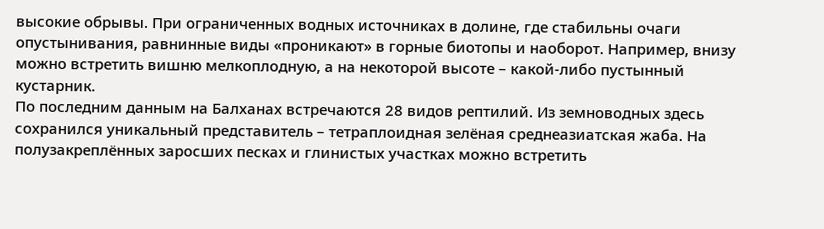высокие обрывы. При ограниченных водных источниках в долине, где стабильны очаги опустынивания, равнинные виды «проникают» в горные биотопы и наоборот. Например, внизу можно встретить вишню мелкоплодную, а на некоторой высоте – какой-либо пустынный кустарник.
По последним данным на Балханах встречаются 28 видов рептилий. Из земноводных здесь сохранился уникальный представитель – тетраплоидная зелёная среднеазиатская жаба. На полузакреплённых заросших песках и глинистых участках можно встретить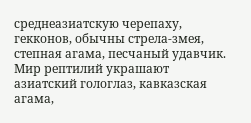среднеазиатскую черепаху, гекконов, обычны стрела-змея, степная агама, песчаный удавчик. Мир рептилий украшают азиатский гологлаз, кавказская агама,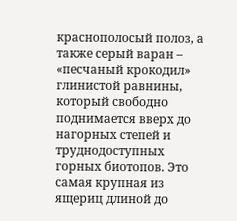краснополосый полоз, а также серый варан – «песчаный крокодил» глинистой равнины, который свободно поднимается вверх до нагорных степей и труднодоступных горных биотопов. Это самая крупная из ящериц длиной до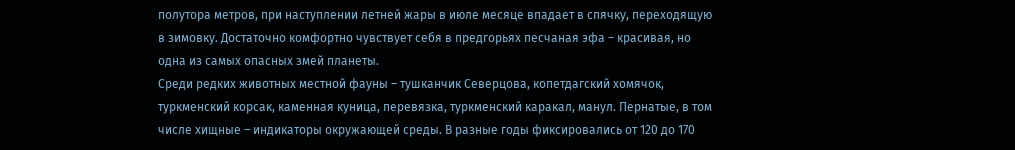полутора метров, при наступлении летней жары в июле месяце впадает в спячку, переходящую в зимовку. Достаточно комфортно чувствует себя в предгорьях песчаная эфа – красивая, но одна из самых опасных змей планеты.
Среди редких животных местной фауны – тушканчик Северцова, копетдагский хомячок, туркменский корсак, каменная куница, перевязка, туркменский каракал, манул. Пернатые, в том числе хищные – индикаторы окружающей среды. В разные годы фиксировались от 120 до 170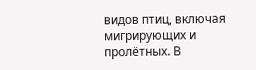видов птиц, включая мигрирующих и пролётных. В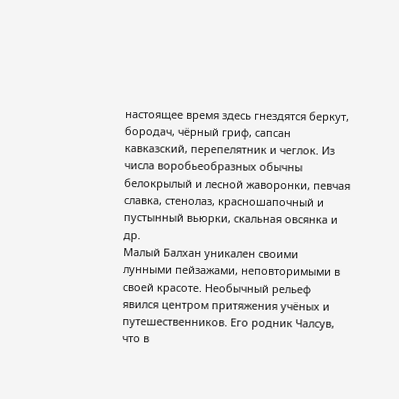настоящее время здесь гнездятся беркут, бородач, чёрный гриф, сапсан кавказский, перепелятник и чеглок. Из числа воробьеобразных обычны белокрылый и лесной жаворонки, певчая славка, стенолаз, красношапочный и пустынный вьюрки, скальная овсянка и др.
Малый Балхан уникален своими лунными пейзажами, неповторимыми в своей красоте. Необычный рельеф явился центром притяжения учёных и путешественников. Его родник Чалсув, что в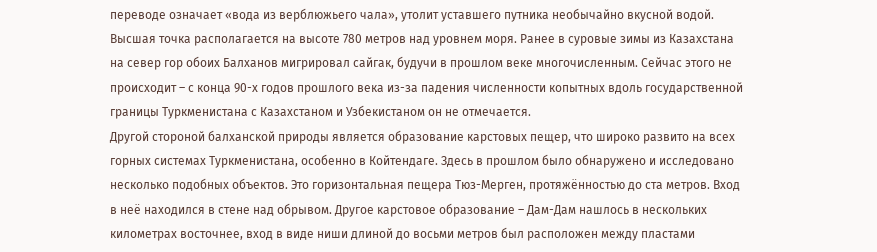переводе означает «вода из верблюжьего чала», утолит уставшего путника необычайно вкусной водой. Высшая точка располагается на высоте 780 метров над уровнем моря. Ранее в суровые зимы из Казахстана на север гор обоих Балханов мигрировал сайгак, будучи в прошлом веке многочисленным. Сейчас этого не происходит – с конца 90-х годов прошлого века из-за падения численности копытных вдоль государственной границы Туркменистана с Казахстаном и Узбекистаном он не отмечается.
Другой стороной балханской природы является образование карстовых пещер, что широко развито на всех горных системах Туркменистана, особенно в Койтендаге. Здесь в прошлом было обнаружено и исследовано несколько подобных объектов. Это горизонтальная пещера Тюз-Мерген, протяжённостью до ста метров. Вход в неё находился в стене над обрывом. Другое карстовое образование – Дам-Дам нашлось в нескольких километрах восточнее, вход в виде ниши длиной до восьми метров был расположен между пластами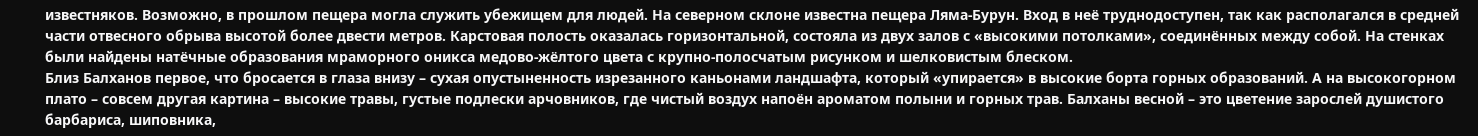известняков. Возможно, в прошлом пещера могла служить убежищем для людей. На северном склоне известна пещера Ляма-Бурун. Вход в неё труднодоступен, так как располагался в средней части отвесного обрыва высотой более двести метров. Карстовая полость оказалась горизонтальной, состояла из двух залов с «высокими потолками», соединённых между собой. На стенках были найдены натёчные образования мраморного оникса медово-жёлтого цвета с крупно-полосчатым рисунком и шелковистым блеском.
Близ Балханов первое, что бросается в глаза внизу – сухая опустыненность изрезанного каньонами ландшафта, который «упирается» в высокие борта горных образований. А на высокогорном плато – совсем другая картина – высокие травы, густые подлески арчовников, где чистый воздух напоён ароматом полыни и горных трав. Балханы весной – это цветение зарослей душистого барбариса, шиповника,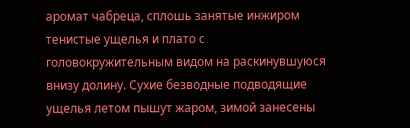аромат чабреца, сплошь занятые инжиром тенистые ущелья и плато с головокружительным видом на раскинувшуюся внизу долину. Сухие безводные подводящие ущелья летом пышут жаром, зимой занесены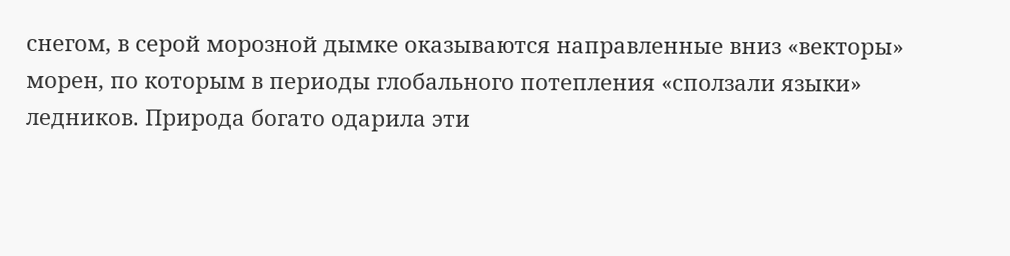снегом, в серой морозной дымке оказываются направленные вниз «векторы» морен, по которым в периоды глобального потепления «сползали языки» ледников. Природа богато одарила эти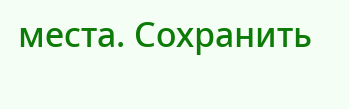места. Сохранить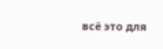всё это для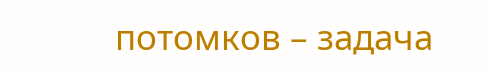потомков – задача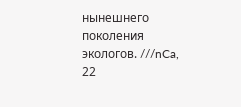нынешнего поколения экологов. ///nCa, 22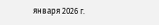января 2026 г.